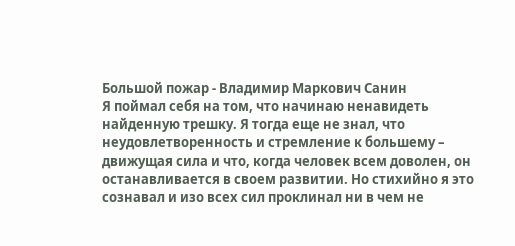Большой пожар - Владимир Маркович Санин
Я поймал себя на том, что начинаю ненавидеть найденную трешку. Я тогда еще не знал, что неудовлетворенность и стремление к большему – движущая сила и что, когда человек всем доволен, он останавливается в своем развитии. Но стихийно я это сознавал и изо всех сил проклинал ни в чем не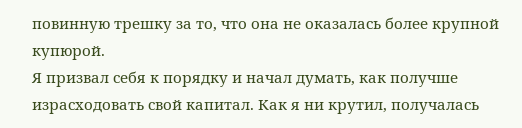повинную трешку за то, что она не оказалась более крупной купюрой.
Я призвал себя к порядку и начал думать, как получше израсходовать свой капитал. Как я ни крутил, получалась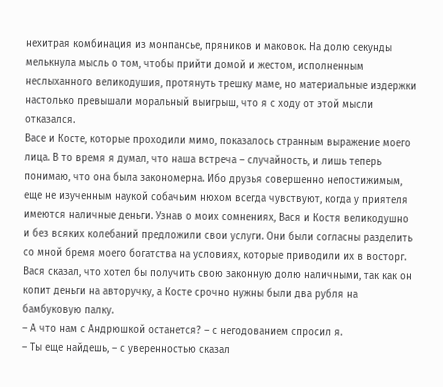нехитрая комбинация из монпансье, пряников и маковок. На долю секунды мелькнула мысль о том, чтобы прийти домой и жестом, исполненным неслыханного великодушия, протянуть трешку маме, но материальные издержки настолько превышали моральный выигрыш, что я с ходу от этой мысли отказался.
Васе и Косте, которые проходили мимо, показалось странным выражение моего лица. В то время я думал, что наша встреча – случайность, и лишь теперь понимаю, что она была закономерна. Ибо друзья совершенно непостижимым, еще не изученным наукой собачьим нюхом всегда чувствуют, когда у приятеля имеются наличные деньги. Узнав о моих сомнениях, Вася и Костя великодушно и без всяких колебаний предложили свои услуги. Они были согласны разделить со мной бремя моего богатства на условиях, которые приводили их в восторг. Вася сказал, что хотел бы получить свою законную долю наличными, так как он копит деньги на авторучку, а Косте срочно нужны были два рубля на бамбуковую палку.
– А что нам с Андрюшкой останется? – с негодованием спросил я.
– Ты еще найдешь, – с уверенностью сказал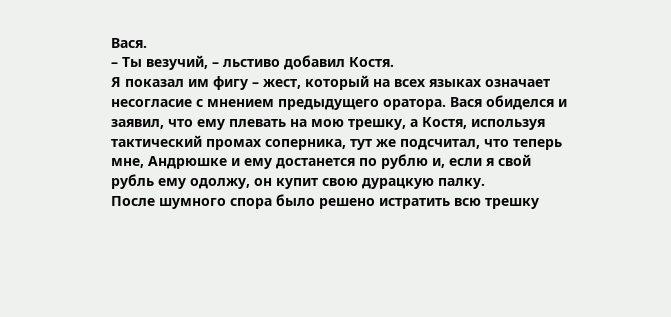Вася.
– Ты везучий, – льстиво добавил Костя.
Я показал им фигу – жест, который на всех языках означает несогласие с мнением предыдущего оратора. Вася обиделся и заявил, что ему плевать на мою трешку, а Костя, используя тактический промах соперника, тут же подсчитал, что теперь мне, Андрюшке и ему достанется по рублю и, если я свой рубль ему одолжу, он купит свою дурацкую палку.
После шумного спора было решено истратить всю трешку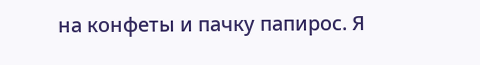на конфеты и пачку папирос. Я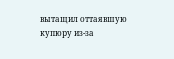вытащил оттаявшую купюру из-за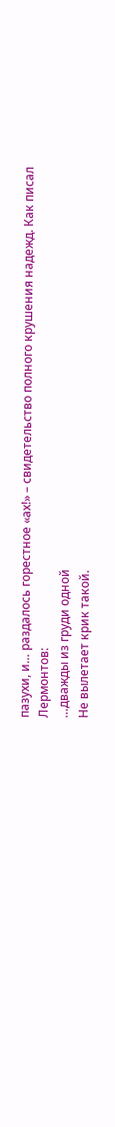пазухи, и… раздалось горестное «ах!» – свидетельство полного крушения надежд. Как писал Лермонтов:
…дважды из груди одной
Не вылетает крик такой.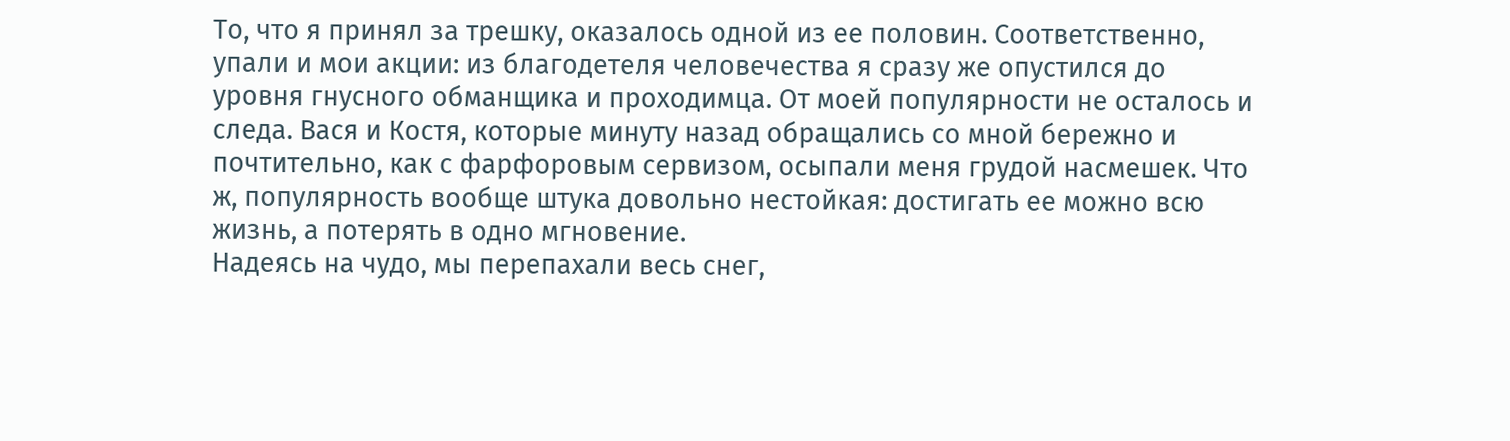То, что я принял за трешку, оказалось одной из ее половин. Соответственно, упали и мои акции: из благодетеля человечества я сразу же опустился до уровня гнусного обманщика и проходимца. От моей популярности не осталось и следа. Вася и Костя, которые минуту назад обращались со мной бережно и почтительно, как с фарфоровым сервизом, осыпали меня грудой насмешек. Что ж, популярность вообще штука довольно нестойкая: достигать ее можно всю жизнь, а потерять в одно мгновение.
Надеясь на чудо, мы перепахали весь снег,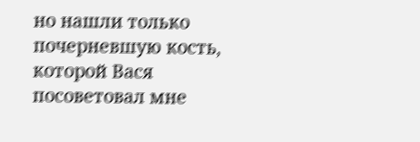но нашли только почерневшую кость, которой Вася посоветовал мне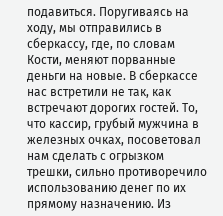подавиться. Поругиваясь на ходу, мы отправились в сберкассу, где, по словам Кости, меняют порванные деньги на новые. В сберкассе нас встретили не так, как встречают дорогих гостей. То, что кассир, грубый мужчина в железных очках, посоветовал нам сделать с огрызком трешки, сильно противоречило использованию денег по их прямому назначению. Из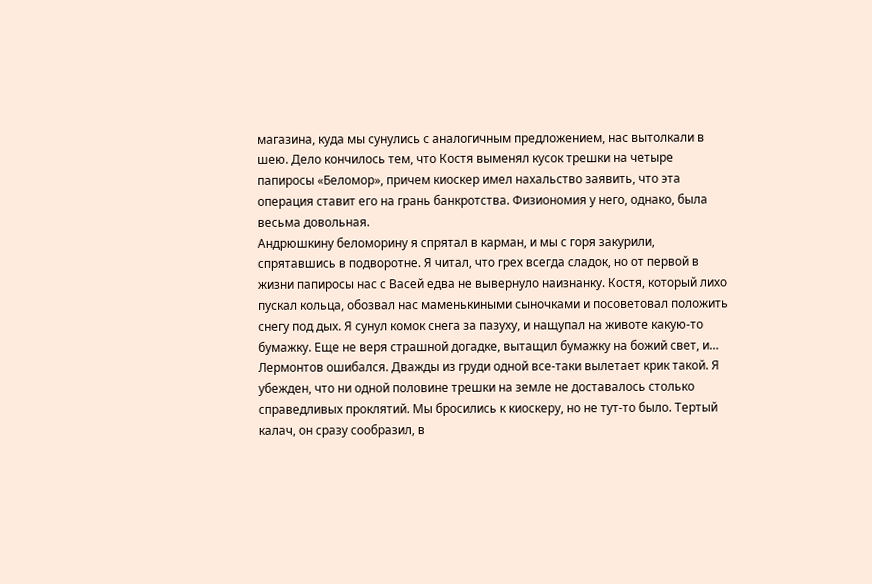магазина, куда мы сунулись с аналогичным предложением, нас вытолкали в шею. Дело кончилось тем, что Костя выменял кусок трешки на четыре папиросы «Беломор», причем киоскер имел нахальство заявить, что эта операция ставит его на грань банкротства. Физиономия у него, однако, была весьма довольная.
Андрюшкину беломорину я спрятал в карман, и мы с горя закурили, спрятавшись в подворотне. Я читал, что грех всегда сладок, но от первой в жизни папиросы нас с Васей едва не вывернуло наизнанку. Костя, который лихо пускал кольца, обозвал нас маменькиными сыночками и посоветовал положить снегу под дых. Я сунул комок снега за пазуху, и нащупал на животе какую-то бумажку. Еще не веря страшной догадке, вытащил бумажку на божий свет, и…
Лермонтов ошибался. Дважды из груди одной все-таки вылетает крик такой. Я убежден, что ни одной половине трешки на земле не доставалось столько справедливых проклятий. Мы бросились к киоскеру, но не тут-то было. Тертый калач, он сразу сообразил, в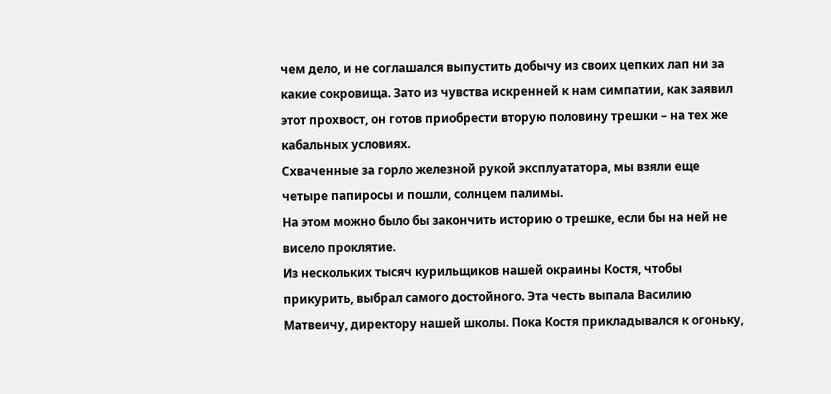чем дело, и не соглашался выпустить добычу из своих цепких лап ни за какие сокровища. Зато из чувства искренней к нам симпатии, как заявил этот прохвост, он готов приобрести вторую половину трешки – на тех же кабальных условиях.
Схваченные за горло железной рукой эксплуататора, мы взяли еще четыре папиросы и пошли, солнцем палимы.
На этом можно было бы закончить историю о трешке, если бы на ней не висело проклятие.
Из нескольких тысяч курильщиков нашей окраины Костя, чтобы прикурить, выбрал самого достойного. Эта честь выпала Василию Матвеичу, директору нашей школы. Пока Костя прикладывался к огоньку,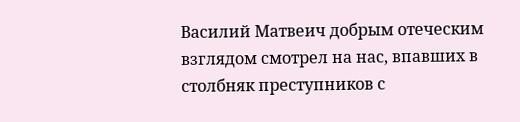Василий Матвеич добрым отеческим взглядом смотрел на нас, впавших в столбняк преступников с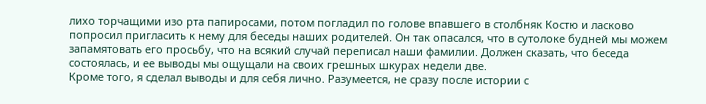лихо торчащими изо рта папиросами, потом погладил по голове впавшего в столбняк Костю и ласково попросил пригласить к нему для беседы наших родителей. Он так опасался, что в сутолоке будней мы можем запамятовать его просьбу, что на всякий случай переписал наши фамилии. Должен сказать, что беседа состоялась, и ее выводы мы ощущали на своих грешных шкурах недели две.
Кроме того, я сделал выводы и для себя лично. Разумеется, не сразу после истории с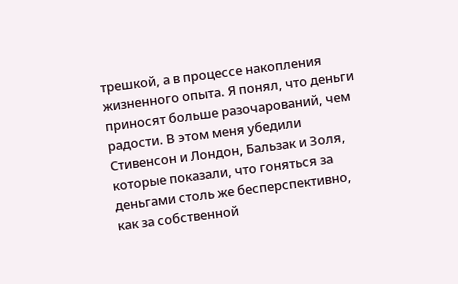трешкой, а в процессе накопления жизненного опыта. Я понял, что деньги приносят больше разочарований, чем радости. В этом меня убедили Стивенсон и Лондон, Бальзак и Золя, которые показали, что гоняться за деньгами столь же бесперспективно, как за собственной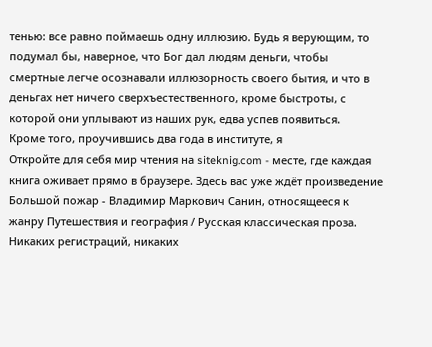тенью: все равно поймаешь одну иллюзию. Будь я верующим, то подумал бы, наверное, что Бог дал людям деньги, чтобы смертные легче осознавали иллюзорность своего бытия, и что в деньгах нет ничего сверхъестественного, кроме быстроты, с которой они уплывают из наших рук, едва успев появиться.
Кроме того, проучившись два года в институте, я
Откройте для себя мир чтения на siteknig.com - месте, где каждая книга оживает прямо в браузере. Здесь вас уже ждёт произведение Большой пожар - Владимир Маркович Санин, относящееся к жанру Путешествия и география / Русская классическая проза. Никаких регистраций, никаких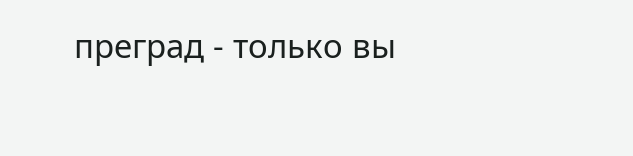преград - только вы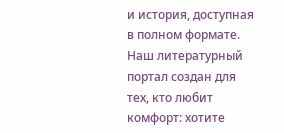и история, доступная в полном формате. Наш литературный портал создан для тех, кто любит комфорт: хотите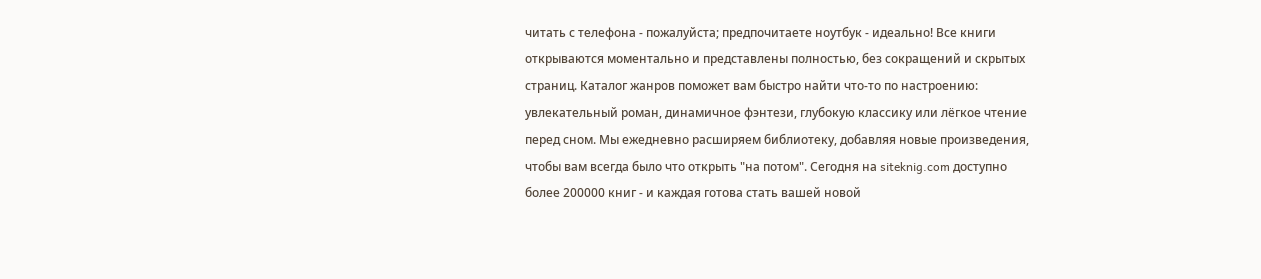читать с телефона - пожалуйста; предпочитаете ноутбук - идеально! Все книги открываются моментально и представлены полностью, без сокращений и скрытых страниц. Каталог жанров поможет вам быстро найти что-то по настроению: увлекательный роман, динамичное фэнтези, глубокую классику или лёгкое чтение перед сном. Мы ежедневно расширяем библиотеку, добавляя новые произведения, чтобы вам всегда было что открыть "на потом". Сегодня на siteknig.com доступно более 200000 книг - и каждая готова стать вашей новой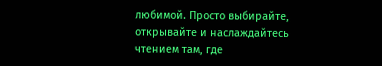любимой. Просто выбирайте, открывайте и наслаждайтесь чтением там, где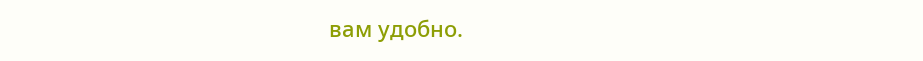вам удобно.